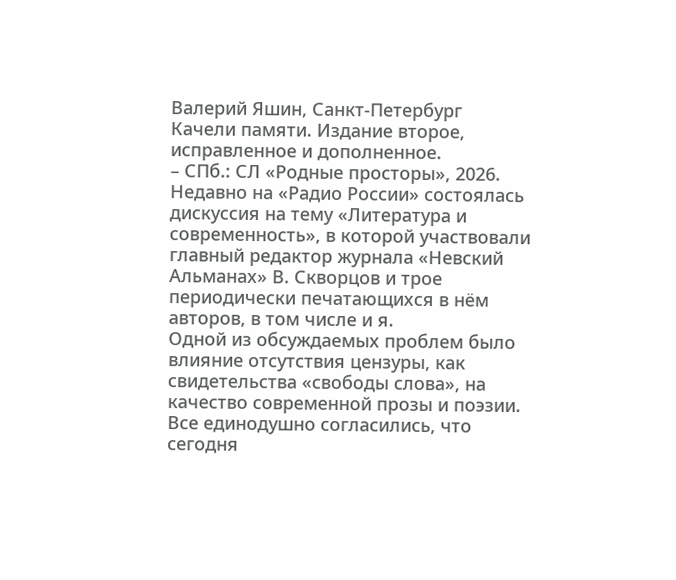Валерий Яшин, Санкт-Петербург
Качели памяти. Издание второе, исправленное и дополненное.
– СПб.: СЛ «Родные просторы», 2026.
Недавно на «Радио России» состоялась дискуссия на тему «Литература и современность», в которой участвовали главный редактор журнала «Невский Альманах» В. Скворцов и трое периодически печатающихся в нём авторов, в том числе и я.
Одной из обсуждаемых проблем было влияние отсутствия цензуры, как свидетельства «свободы слова», на качество современной прозы и поэзии. Все единодушно согласились, что сегодня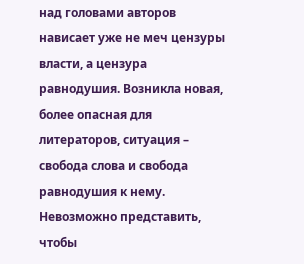над головами авторов нависает уже не меч цензуры власти, а цензура равнодушия. Возникла новая, более опасная для литераторов, ситуация – свобода слова и свобода равнодушия к нему. Невозможно представить, чтобы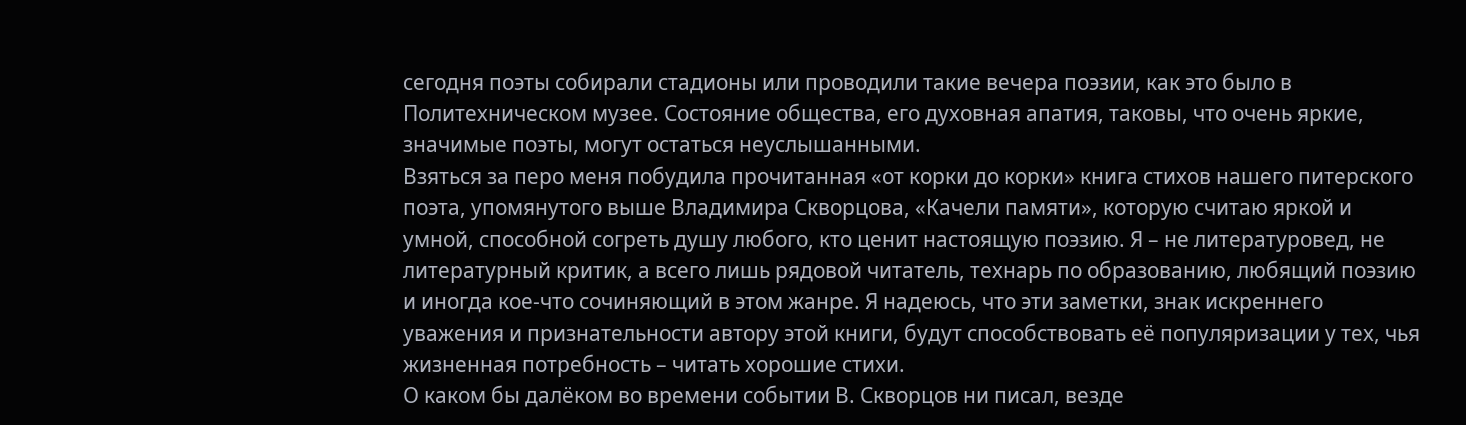сегодня поэты собирали стадионы или проводили такие вечера поэзии, как это было в Политехническом музее. Состояние общества, его духовная апатия, таковы, что очень яркие, значимые поэты, могут остаться неуслышанными.
Взяться за перо меня побудила прочитанная «от корки до корки» книга стихов нашего питерского поэта, упомянутого выше Владимира Скворцова, «Качели памяти», которую считаю яркой и умной, способной согреть душу любого, кто ценит настоящую поэзию. Я – не литературовед, не литературный критик, а всего лишь рядовой читатель, технарь по образованию, любящий поэзию и иногда кое-что сочиняющий в этом жанре. Я надеюсь, что эти заметки, знак искреннего уважения и признательности автору этой книги, будут способствовать её популяризации у тех, чья жизненная потребность – читать хорошие стихи.
О каком бы далёком во времени событии В. Скворцов ни писал, везде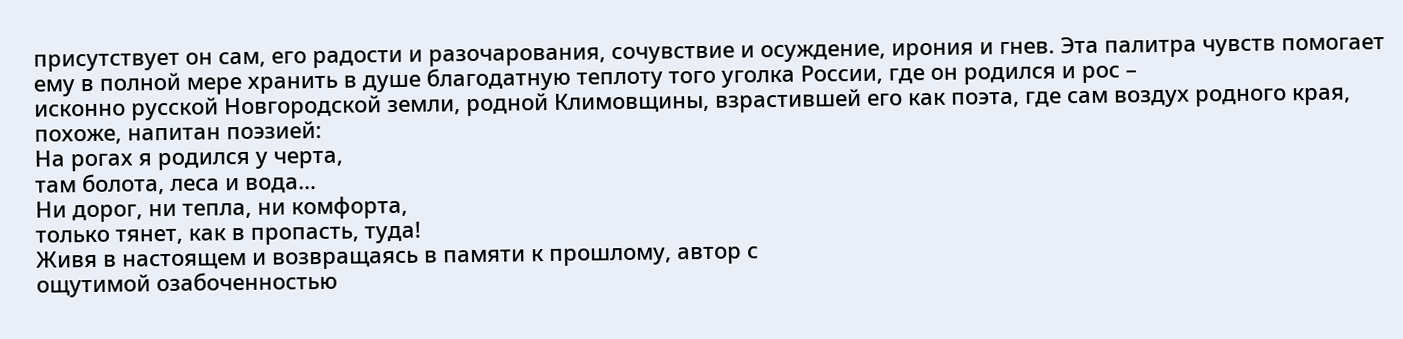присутствует он сам, его радости и разочарования, сочувствие и осуждение, ирония и гнев. Эта палитра чувств помогает ему в полной мере хранить в душе благодатную теплоту того уголка России, где он родился и рос –
исконно русской Новгородской земли, родной Климовщины, взрастившей его как поэта, где сам воздух родного края, похоже, напитан поэзией:
На рогах я родился у черта,
там болота, леса и вода…
Ни дорог, ни тепла, ни комфорта,
только тянет, как в пропасть, туда!
Живя в настоящем и возвращаясь в памяти к прошлому, автор с
ощутимой озабоченностью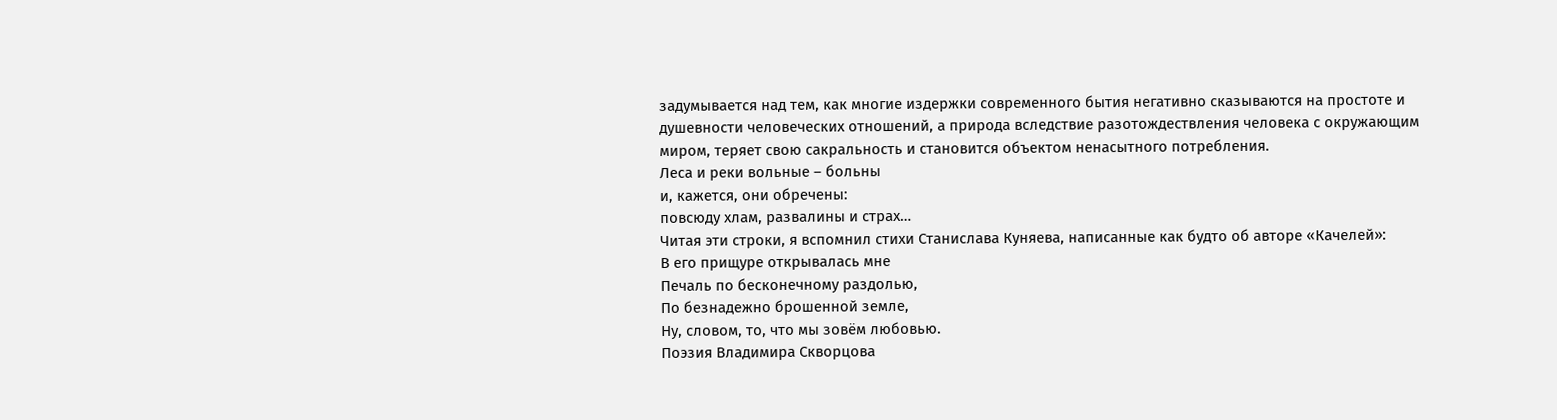задумывается над тем, как многие издержки современного бытия негативно сказываются на простоте и душевности человеческих отношений, а природа вследствие разотождествления человека с окружающим миром, теряет свою сакральность и становится объектом ненасытного потребления.
Леса и реки вольные – больны
и, кажется, они обречены:
повсюду хлам, развалины и страх…
Читая эти строки, я вспомнил стихи Станислава Куняева, написанные как будто об авторе «Качелей»:
В его прищуре открывалась мне
Печаль по бесконечному раздолью,
По безнадежно брошенной земле,
Ну, словом, то, что мы зовём любовью.
Поэзия Владимира Скворцова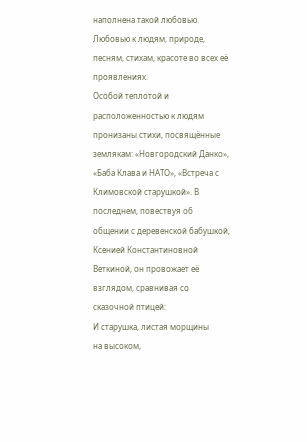наполнена такой любовью. Любовью к людям, природе, песням, стихам, красоте во всех её проявлениях.
Особой теплотой и расположенностью к людям пронизаны стихи, посвящённые землякам: «Новгородский Данко», «Баба Клава и НАТО», «Встреча с Климовской старушкой». В последнем, повествуя об общении с деревенской бабушкой, Ксенией Константиновной Веткиной, он провожает её взглядом, сравнивая со сказочной птицей:
И старушка, листая морщины
на высоком,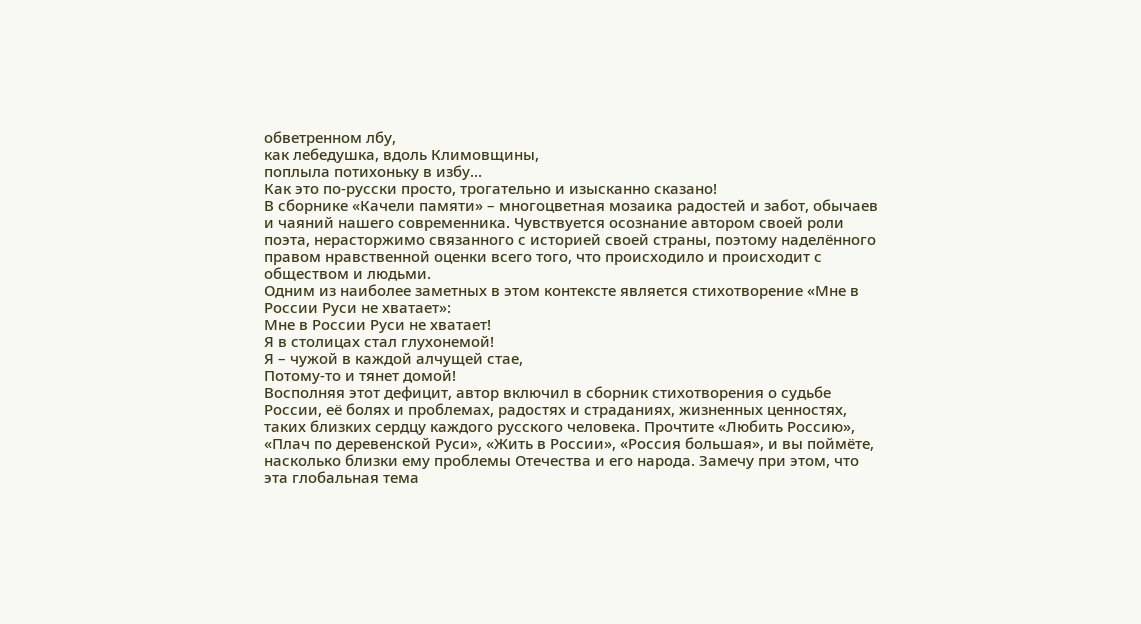обветренном лбу,
как лебедушка, вдоль Климовщины,
поплыла потихоньку в избу…
Как это по-русски просто, трогательно и изысканно сказано!
В сборнике «Качели памяти» – многоцветная мозаика радостей и забот, обычаев и чаяний нашего современника. Чувствуется осознание автором своей роли поэта, нерасторжимо связанного с историей своей страны, поэтому наделённого правом нравственной оценки всего того, что происходило и происходит с обществом и людьми.
Одним из наиболее заметных в этом контексте является стихотворение «Мне в России Руси не хватает»:
Мне в России Руси не хватает!
Я в столицах стал глухонемой!
Я – чужой в каждой алчущей стае,
Потому-то и тянет домой!
Восполняя этот дефицит, автор включил в сборник стихотворения о судьбе России, её болях и проблемах, радостях и страданиях, жизненных ценностях, таких близких сердцу каждого русского человека. Прочтите «Любить Россию», «Плач по деревенской Руси», «Жить в России», «Россия большая», и вы поймёте, насколько близки ему проблемы Отечества и его народа. Замечу при этом, что эта глобальная тема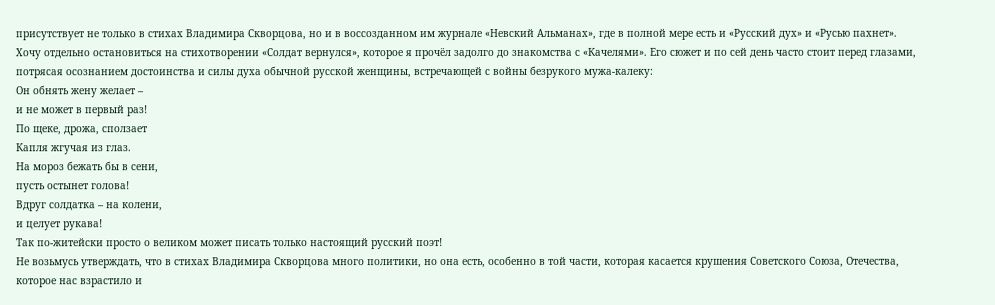присутствует не только в стихах Владимира Скворцова, но и в воссозданном им журнале «Невский Альманах», где в полной мере есть и «Русский дух» и «Русью пахнет».
Хочу отдельно остановиться на стихотворении «Солдат вернулся», которое я прочёл задолго до знакомства с «Качелями». Его сюжет и по сей день часто стоит перед глазами, потрясая осознанием достоинства и силы духа обычной русской женщины, встречающей с войны безрукого мужа-калеку:
Он обнять жену желает –
и не может в первый раз!
По щеке, дрожа, сползает
Капля жгучая из глаз.
На мороз бежать бы в сени,
пусть остынет голова!
Вдруг солдатка – на колени,
и целует рукава!
Так по-житейски просто о великом может писать только настоящий русский поэт!
Не возьмусь утверждать, что в стихах Владимира Скворцова много политики, но она есть, особенно в той части, которая касается крушения Советского Союза, Отечества, которое нас взрастило и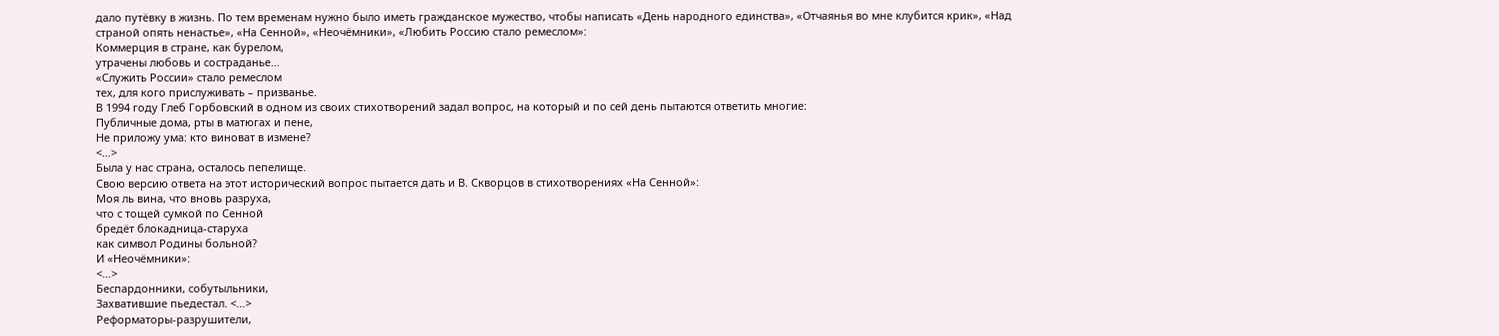дало путёвку в жизнь. По тем временам нужно было иметь гражданское мужество, чтобы написать «День народного единства», «Отчаянья во мне клубится крик», «Над страной опять ненастье», «На Сенной», «Неочёмники», «Любить Россию стало ремеслом»:
Коммерция в стране, как бурелом,
утрачены любовь и состраданье…
«Служить России» стало ремеслом
тех, для кого прислуживать – призванье.
В 1994 году Глеб Горбовский в одном из своих стихотворений задал вопрос, на который и по сей день пытаются ответить многие:
Публичные дома, рты в матюгах и пене,
Не приложу ума: кто виноват в измене?
<…>
Была у нас страна, осталось пепелище.
Свою версию ответа на этот исторический вопрос пытается дать и В. Скворцов в стихотворениях «На Сенной»:
Моя ль вина, что вновь разруха,
что с тощей сумкой по Сенной
бредёт блокадница-старуха
как символ Родины больной?
И «Неочёмники»:
<…>
Беспардонники, собутыльники,
Захватившие пьедестал. <…>
Реформаторы-разрушители,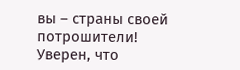вы – страны своей потрошители!
Уверен, что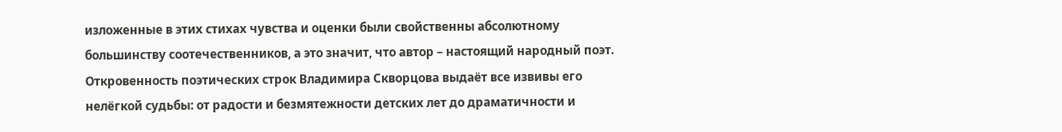изложенные в этих стихах чувства и оценки были свойственны абсолютному большинству соотечественников, а это значит, что автор – настоящий народный поэт.
Откровенность поэтических строк Владимира Скворцова выдаёт все извивы его нелёгкой судьбы: от радости и безмятежности детских лет до драматичности и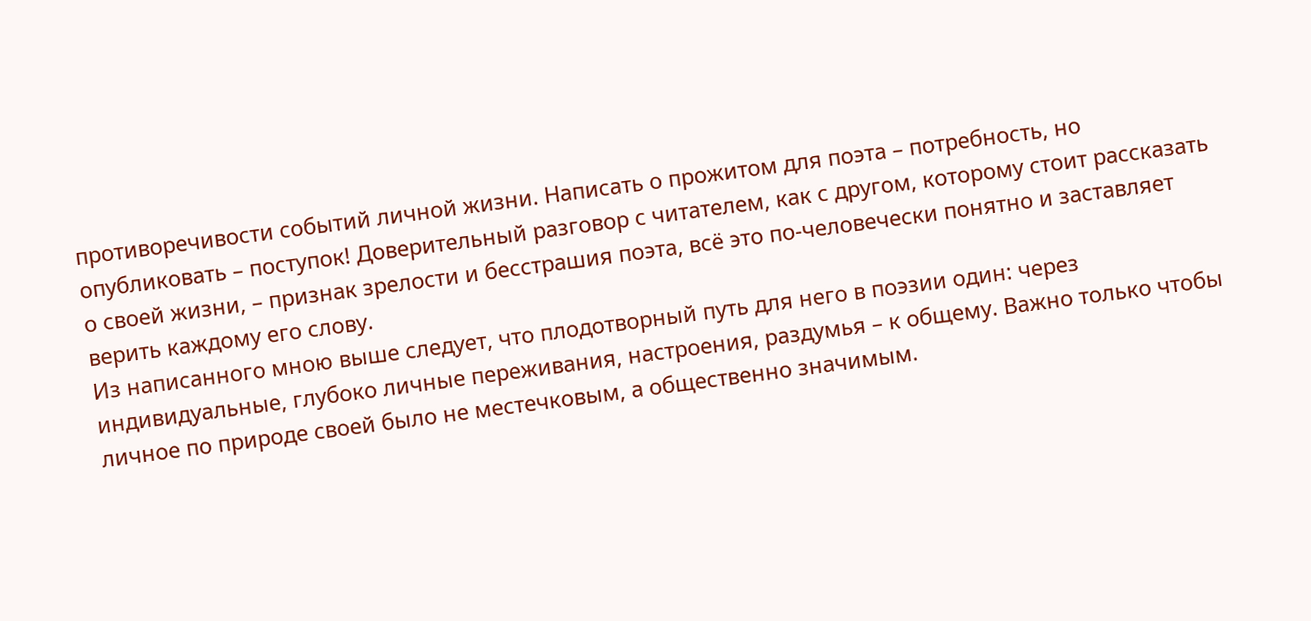противоречивости событий личной жизни. Написать о прожитом для поэта – потребность, но опубликовать – поступок! Доверительный разговор с читателем, как с другом, которому стоит рассказать о своей жизни, – признак зрелости и бесстрашия поэта, всё это по-человечески понятно и заставляет верить каждому его слову.
Из написанного мною выше следует, что плодотворный путь для него в поэзии один: через индивидуальные, глубоко личные переживания, настроения, раздумья – к общему. Важно только чтобы личное по природе своей было не местечковым, а общественно значимым.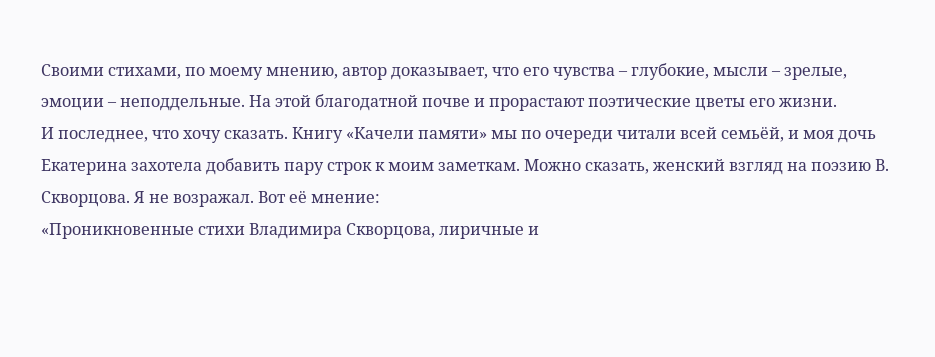Своими стихами, по моему мнению, автор доказывает, что его чувства – глубокие, мысли – зрелые, эмоции – неподдельные. На этой благодатной почве и прорастают поэтические цветы его жизни.
И последнее, что хочу сказать. Книгу «Качели памяти» мы по очереди читали всей семьёй, и моя дочь Екатерина захотела добавить пару строк к моим заметкам. Можно сказать, женский взгляд на поэзию В. Скворцова. Я не возражал. Вот её мнение:
«Проникновенные стихи Владимира Скворцова, лиричные и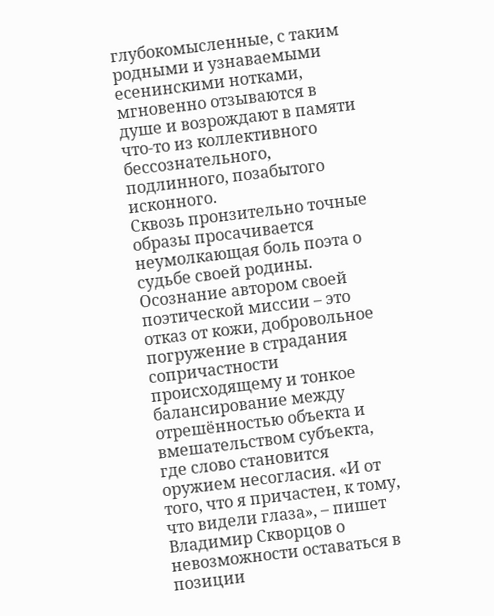глубокомысленные, с таким родными и узнаваемыми есенинскими нотками, мгновенно отзываются в душе и возрождают в памяти что-то из коллективного бессознательного, подлинного, позабытого исконного.
Сквозь пронзительно точные образы просачивается неумолкающая боль поэта о судьбе своей родины. Осознание автором своей поэтической миссии – это отказ от кожи, добровольное погружение в страдания сопричастности происходящему и тонкое балансирование между отрешённостью объекта и вмешательством субъекта, где слово становится оружием несогласия. «И от того, что я причастен, к тому, что видели глаза», – пишет Владимир Скворцов о невозможности оставаться в позиции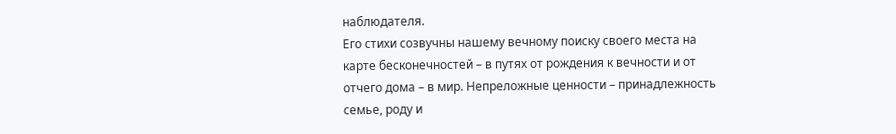наблюдателя.
Его стихи созвучны нашему вечному поиску своего места на карте бесконечностей – в путях от рождения к вечности и от отчего дома – в мир. Непреложные ценности – принадлежность семье, роду и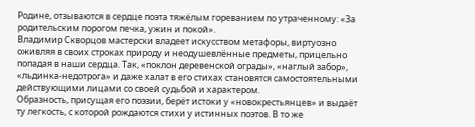Родине, отзываются в сердце поэта тяжёлым гореванием по утраченному: «За родительским порогом печка, ужин и покой».
Владимир Скворцов мастерски владеет искусством метафоры, виртуозно оживляя в своих строках природу и неодушевлённые предметы, прицельно попадая в наши сердца. Так, «поклон деревенской ограды», «наглый забор», «льдинка-недотрога» и даже халат в его стихах становятся самостоятельными действующими лицами со своей судьбой и характером.
Образность, присущая его поэзии, берёт истоки у «новокрестьянцев» и выдаёт ту легкость, с которой рождаются стихи у истинных поэтов. В то же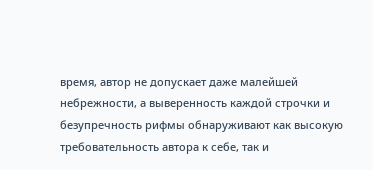время, автор не допускает даже малейшей небрежности, а выверенность каждой строчки и безупречность рифмы обнаруживают как высокую требовательность автора к себе, так и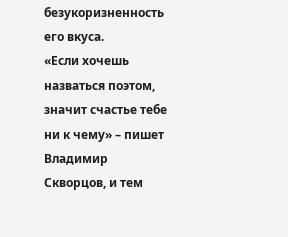безукоризненность его вкуса.
«Если хочешь назваться поэтом, значит счастье тебе ни к чему» – пишет Владимир Скворцов, и тем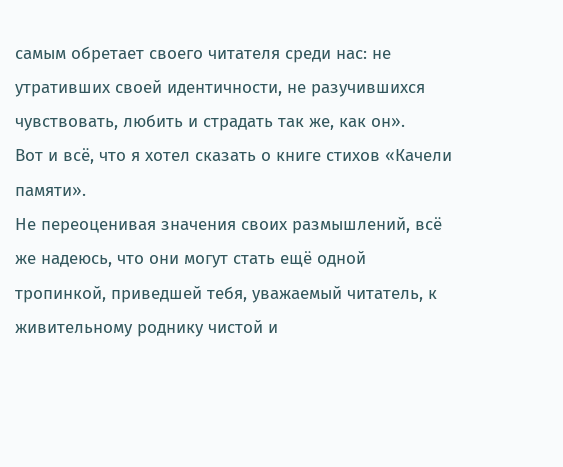самым обретает своего читателя среди нас: не утративших своей идентичности, не разучившихся чувствовать, любить и страдать так же, как он».
Вот и всё, что я хотел сказать о книге стихов «Качели памяти».
Не переоценивая значения своих размышлений, всё же надеюсь, что они могут стать ещё одной тропинкой, приведшей тебя, уважаемый читатель, к живительному роднику чистой и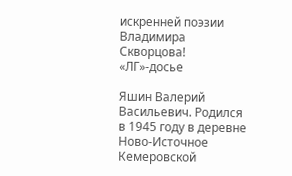искренней поэзии Владимира Скворцова!
«ЛГ»-досье

Яшин Валерий Васильевич. Родился в 1945 году в деревне Ново-Источное Кемеровской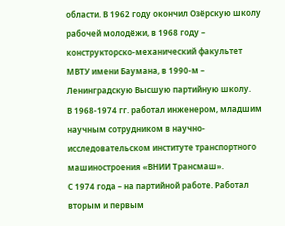области. В 1962 году окончил Озёрскую школу рабочей молодёжи, в 1968 году – конструкторско-механический факультет МВТУ имени Баумана, в 1990-м – Ленинградскую Высшую партийную школу.
В 1968-1974 гг. работал инженером, младшим научным сотрудником в научно-исследовательском институте транспортного машиностроения «ВНИИ Трансмаш».
С 1974 года – на партийной работе. Работал вторым и первым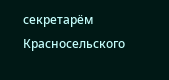секретарём Красносельского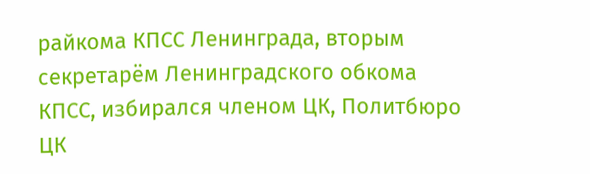райкома КПСС Ленинграда, вторым секретарём Ленинградского обкома КПСС, избирался членом ЦК, Политбюро ЦК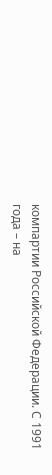компартии Российской Федерации. С 1991 года – на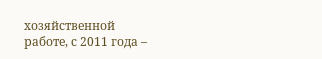хозяйственной работе, с 2011 года –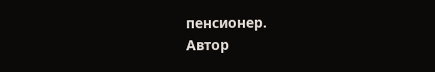пенсионер.
Автор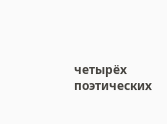четырёх поэтических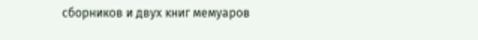сборников и двух книг мемуаров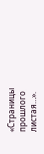«Страницы прошлого листая…».